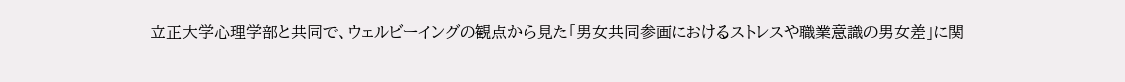立正大学心理学部と共同で、ウェルビーイングの観点から見た「男女共同参画におけるストレスや職業意識の男女差」に関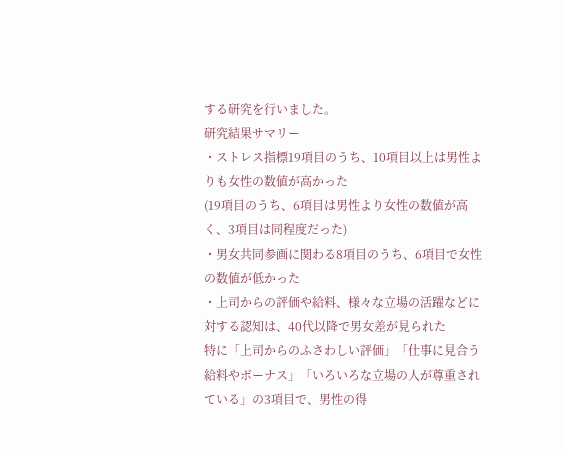する研究を行いました。
研究結果サマリー
・ストレス指標19項目のうち、10項目以上は男性よりも女性の数値が高かった
(19項目のうち、6項目は男性より女性の数値が高く、3項目は同程度だった)
・男女共同参画に関わる8項目のうち、6項目で女性の数値が低かった
・上司からの評価や給料、様々な立場の活躍などに対する認知は、40代以降で男女差が見られた
特に「上司からのふさわしい評価」「仕事に見合う給料やボーナス」「いろいろな立場の人が尊重されている」の3項目で、男性の得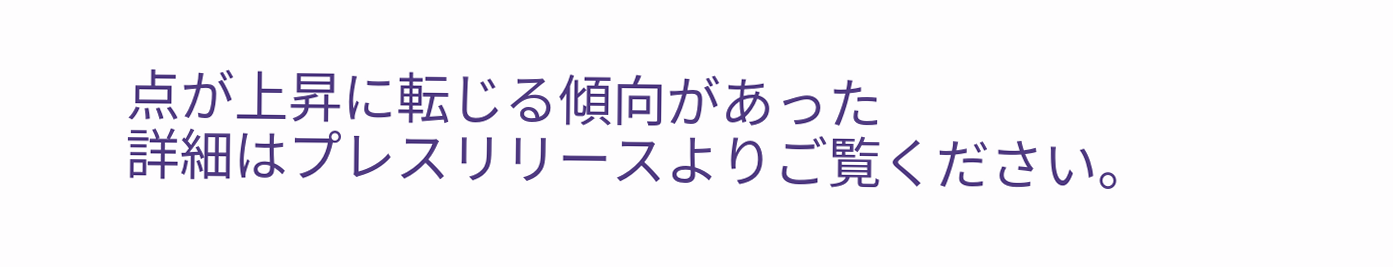点が上昇に転じる傾向があった
詳細はプレスリリースよりご覧ください。